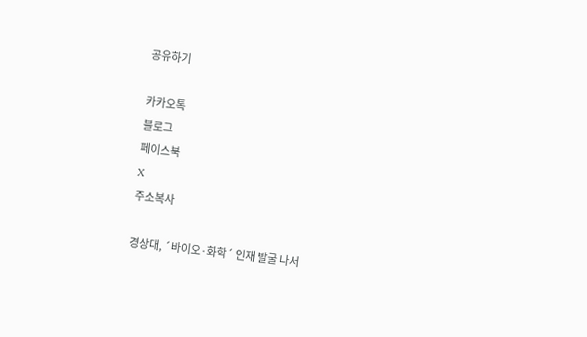공유하기

카카오톡
블로그
페이스북
X
주소복사

경상대, ´바이오·화학´ 인재 발굴 나서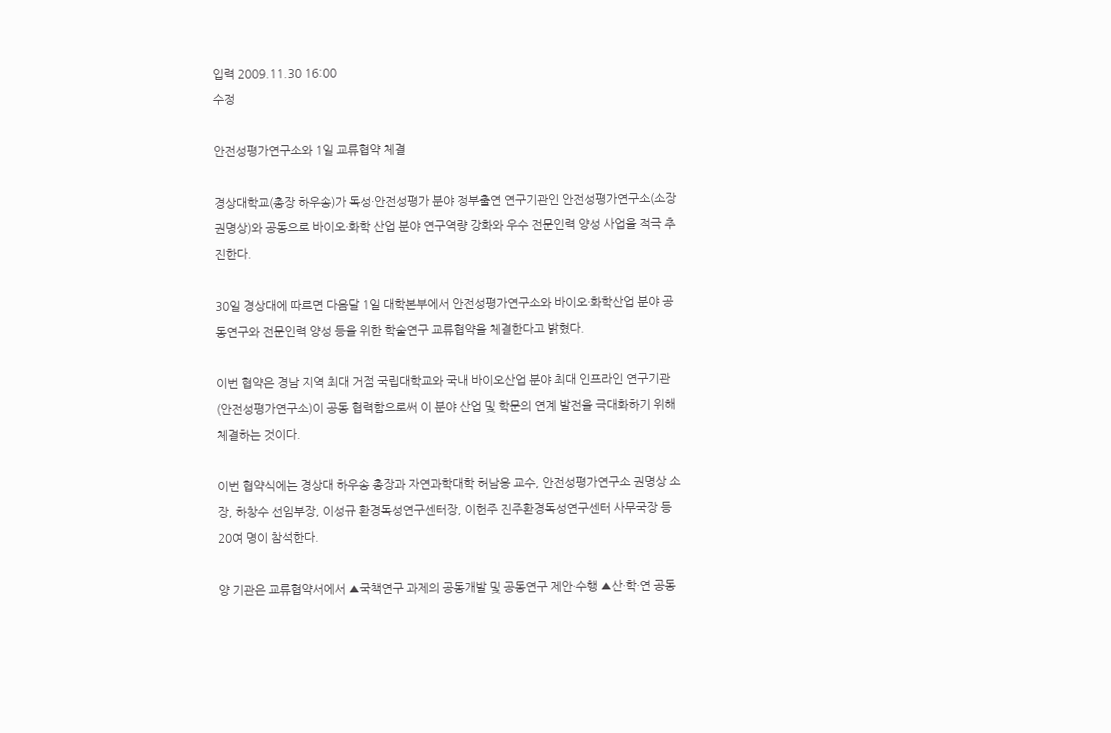입력 2009.11.30 16:00
수정

안전성평가연구소와 1일 교류협약 체결

경상대학교(총장 하우송)가 독성·안전성평가 분야 정부출연 연구기관인 안전성평가연구소(소장 권명상)와 공동으로 바이오·화학 산업 분야 연구역량 강화와 우수 전문인력 양성 사업을 적극 추진한다.

30일 경상대에 따르면 다음달 1일 대학본부에서 안전성평가연구소와 바이오·화학산업 분야 공동연구와 전문인력 양성 등을 위한 학술연구 교류협약을 체결한다고 밝혔다.

이번 협약은 경남 지역 최대 거점 국립대학교와 국내 바이오산업 분야 최대 인프라인 연구기관(안전성평가연구소)이 공동 협력함으로써 이 분야 산업 및 학문의 연계 발전을 극대화하기 위해 체결하는 것이다.

이번 협약식에는 경상대 하우송 총장과 자연과학대학 허남응 교수, 안전성평가연구소 권명상 소장, 하창수 선임부장, 이성규 환경독성연구센터장, 이헌주 진주환경독성연구센터 사무국장 등 20여 명이 참석한다.

양 기관은 교류협약서에서 ▲국책연구 과제의 공동개발 및 공동연구 제안·수행 ▲산·학·연 공동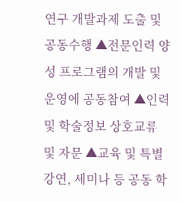연구 개발과제 도출 및 공동수행 ▲전문인력 양성 프로그램의 개발 및 운영에 공동참여 ▲인력 및 학술정보 상호교류 및 자문 ▲교육 및 특별강연, 세미나 등 공동 학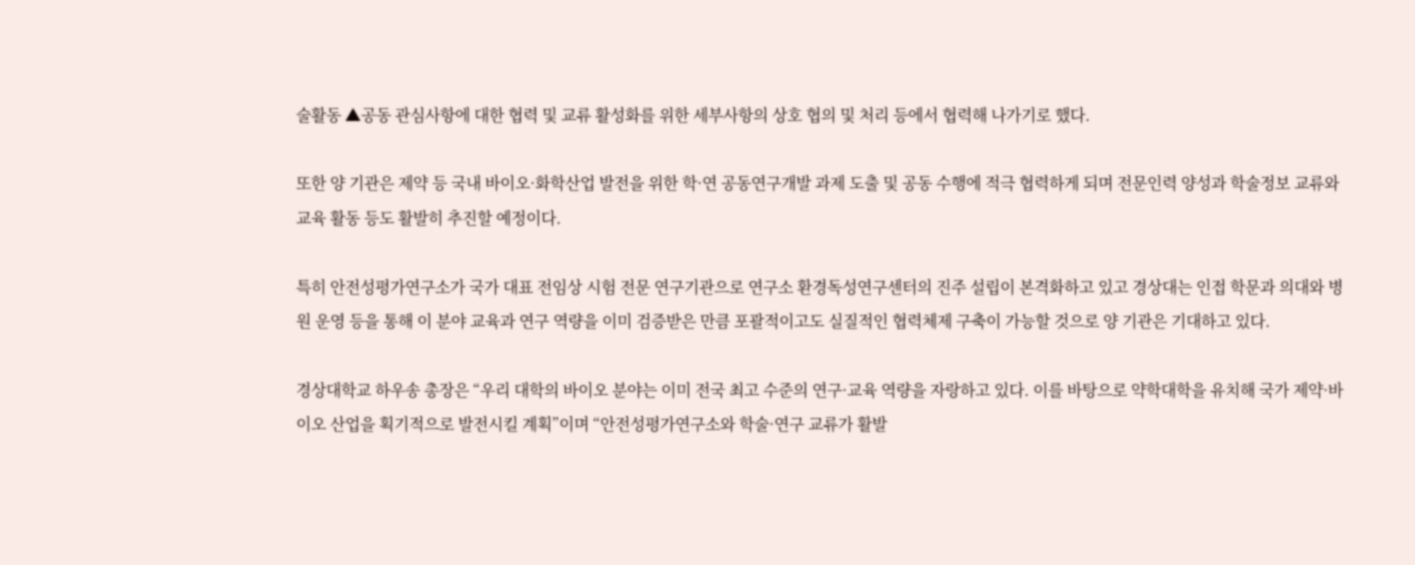술활동 ▲공동 관심사항에 대한 협력 및 교류 활성화를 위한 세부사항의 상호 협의 및 처리 등에서 협력해 나가기로 했다.

또한 양 기관은 제약 등 국내 바이오·화학산업 발전을 위한 학·연 공동연구개발 과제 도출 및 공동 수행에 적극 협력하게 되며 전문인력 양성과 학술정보 교류와 교육 활동 등도 활발히 추진할 예정이다.

특히 안전성평가연구소가 국가 대표 전임상 시험 전문 연구기관으로 연구소 환경독성연구센터의 진주 설립이 본격화하고 있고 경상대는 인접 학문과 의대와 병원 운영 등을 통해 이 분야 교육과 연구 역량을 이미 검증받은 만큼 포괄적이고도 실질적인 협력체제 구축이 가능할 것으로 양 기관은 기대하고 있다.

경상대학교 하우송 총장은 “우리 대학의 바이오 분야는 이미 전국 최고 수준의 연구·교육 역량을 자랑하고 있다. 이를 바탕으로 약학대학을 유치해 국가 제약·바이오 산업을 획기적으로 발전시킬 계획”이며 “안전성평가연구소와 학술·연구 교류가 활발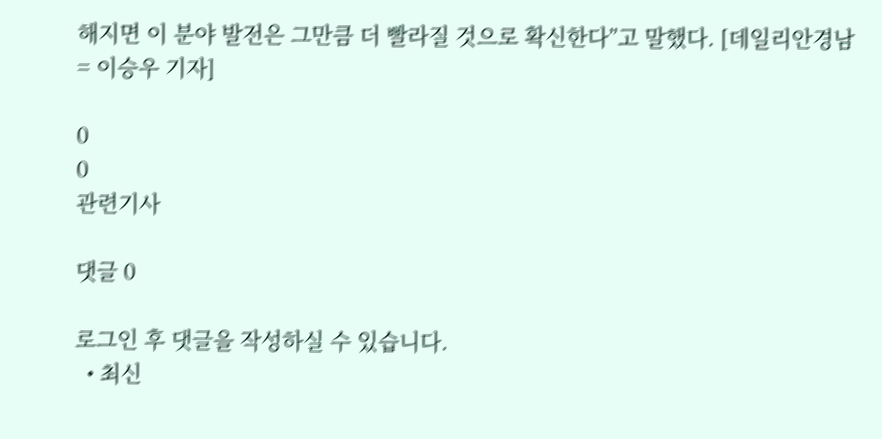해지면 이 분야 발전은 그만큼 더 빨라질 것으로 확신한다”고 말했다. [데일리안경남 = 이승우 기자]

0
0
관련기사

댓글 0

로그인 후 댓글을 작성하실 수 있습니다.
  • 최신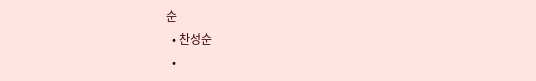순
  • 찬성순
  •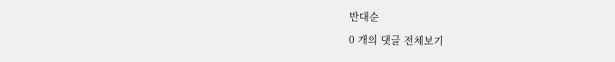반대순
0 개의 댓글 전체보기